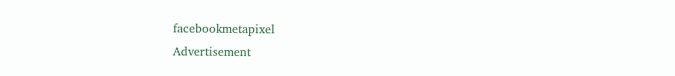facebookmetapixel
Advertisement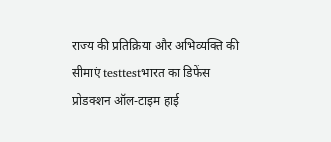राज्य की प्रतिक्रिया और अभिव्यक्ति की सीमाएं testtestभारत का डिफेंस प्रोडक्शन ऑल-टाइम हाई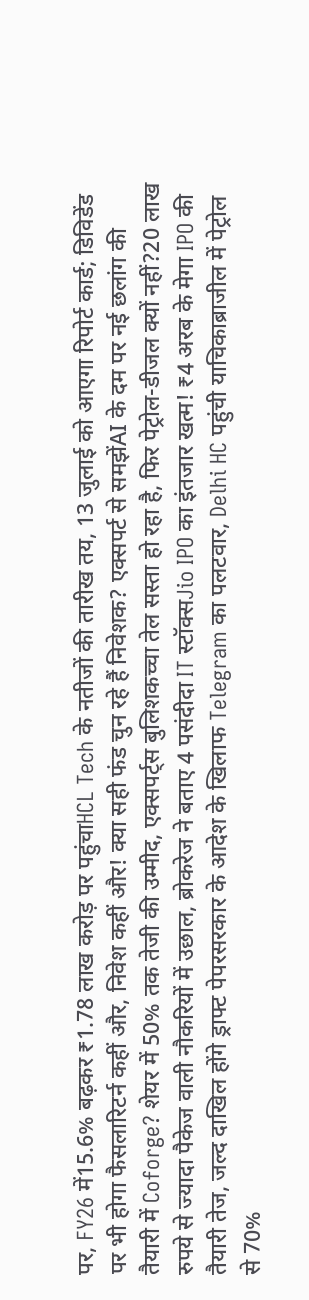पर, FY26 में15.6% बढ़कर ₹1.78 लाख करोड़ पर पहुंचाHCL Tech के नतीजों की तारीख तय, 13 जुलाई को आएगा रिपोर्ट कार्ड; डिविडेंड पर भी होगा फैसलारिटर्न कहीं और, निवेश कहीं और! क्या सही फंड चुन रहे हैं निवेशक? एक्सपर्ट से समझेंAI के दम पर नई छलांग की तैयारी में Coforge? शेयर में 50% तक तेजी की उम्मीद, एक्सपर्ट्स बुलिशकच्चा तेल सस्ता हो रहा है, फिर पेट्रोल-डीजल क्यों नहीं?20 लाख रुपये से ज्यादा पैकेज वाली नौकरियों में उछाल, ब्रोकरेज ने बताए 4 पसंदीदा IT स्टॉक्सJio IPO का इंतजार खत्म! ₹4 अरब के मेगा IPO की तैयारी तेज, जल्द दाखिल होंगे ड्राफ्ट पेपरसरकार के आदेश के खिलाफ Telegram का पलटवार, Delhi HC पहुंची याचिकाब्राजील में पेट्रोल से 70%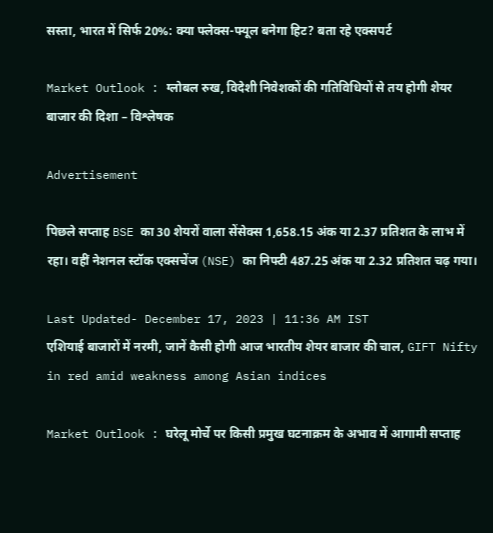सस्ता, भारत में सिर्फ 20%: क्या फ्लेक्स-फ्यूल बनेगा हिट? बता रहे एक्सपर्ट

Market Outlook : ग्लोबल रुख, विदेशी निवेशकों की गतिविधियों से तय होगी शेयर बाजार की दिशा – विश्लेषक

Advertisement

पिछले सप्ताह BSE का 30 शेयरों वाला सेंसेक्स 1,658.15 अंक या 2.37 प्रतिशत के लाभ में रहा। वहीं नेशनल स्टॉक एक्सचेंज (NSE) का निफ्टी 487.25 अंक या 2.32 प्रतिशत चढ़ गया।

Last Updated- December 17, 2023 | 11:36 AM IST
एशियाई बाजारों में नरमी, जानें कैसी होगी आज भारतीय शेयर बाजार की चाल, GIFT Nifty in red amid weakness among Asian indices

Market Outlook : घरेलू मोर्चे पर किसी प्रमुख घटनाक्रम के अभाव में आगामी सप्ताह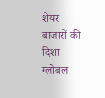शेयर बाजारों की दिशा ग्लोबल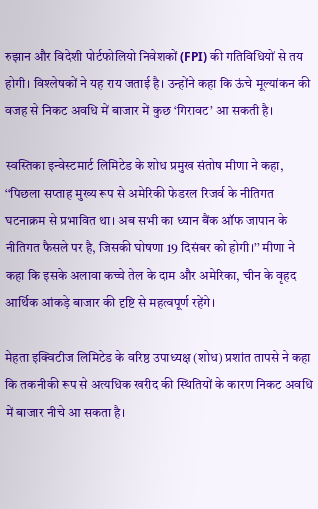रुझान और विदेशी पोर्टफोलियो निवेशकों (FPI) की गतिविधियों से तय होगी। विश्लेषकों ने यह राय जताई है। उन्होंने कहा कि ऊंचे मूल्यांकन की वजह से निकट अवधि में बाजार में कुछ ‘गिरावट’ आ सकती है।

स्वस्तिका इन्वेस्टमार्ट लिमिटेड के शोध प्रमुख संतोष मीणा ने कहा, ‘‘पिछला सप्ताह मुख्य रूप से अमेरिकी फेडरल रिजर्व के नीतिगत घटनाक्रम से प्रभावित था। अब सभी का ध्यान बैंक ऑफ जापान के नीतिगत फैसले पर है, जिसकी घोषणा 19 दिसंबर को होगी।’’ मीणा ने कहा कि इसके अलावा कच्चे तेल के दाम और अमेरिका, चीन के वृहद आर्थिक आंकड़े बाजार की दृष्टि से महत्वपूर्ण रहेंगे।

मेहता इक्विटीज लिमिटेड के वरिष्ठ उपाध्यक्ष (शोध) प्रशांत तापसे ने कहा कि तकनीकी रूप से अत्यधिक खरीद की स्थितियों के कारण निकट अवधि में बाजार नीचे आ सकता है।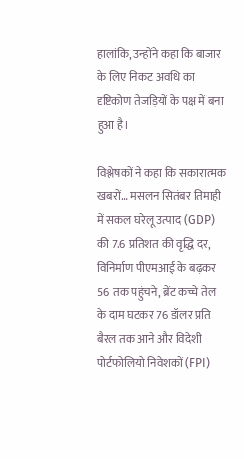हालांकि, उन्होंने कहा कि बाजार के लिए निकट अवधि का दृष्टिकोण तेजड़ियों के पक्ष में बना हुआ है।

विश्लेषकों ने कहा कि सकारात्मक खबरों… मसलन सितंबर तिमाही में सकल घरेलू उत्पाद (GDP) की 7.6 प्रतिशत की वृद्धि दर, विनिर्माण पीएमआई के बढ़कर 56 तक पहुंचने, ब्रेंट कच्चे तेल के दाम घटकर 76 डॉलर प्रति बैरल तक आने और विदेशी पोर्टफोलियो निवेशकों (FPI)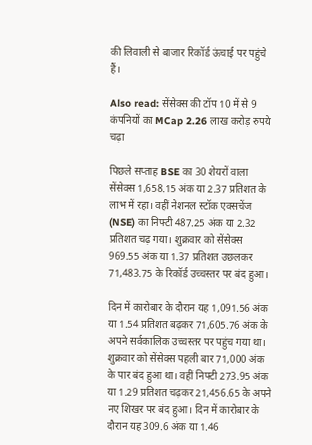की लिवाली से बाजार रिकॉर्ड ऊंचाई पर पहुंचे हैं।

Also read: सेंसेक्स की टॉप 10 में से 9 कंपनियों का MCap 2.26 लाख करोड़ रुपये चढ़ा

पिछले सप्ताह BSE का 30 शेयरों वाला सेंसेक्स 1,658.15 अंक या 2.37 प्रतिशत के लाभ में रहा। वहीं नेशनल स्टॉक एक्सचेंज (NSE) का निफ्टी 487.25 अंक या 2.32 प्रतिशत चढ़ गया। शुक्रवार को सेंसेक्स 969.55 अंक या 1.37 प्रतिशत उछलकर 71,483.75 के रिकॉर्ड उच्चस्तर पर बंद हुआ।

दिन में कारोबार के दौरान यह 1,091.56 अंक या 1.54 प्रतिशत बढ़कर 71,605.76 अंक के अपने सर्वकालिक उच्चस्तर पर पहुंच गया था। शुक्रवार को सेंसेक्स पहली बार 71,000 अंक के पार बंद हुआ था। वहीं निफ्टी 273.95 अंक या 1.29 प्रतिशत चढ़कर 21,456.65 के अपने नए शिखर पर बंद हुआ। दिन में कारोबार के दौरान यह 309.6 अंक या 1.46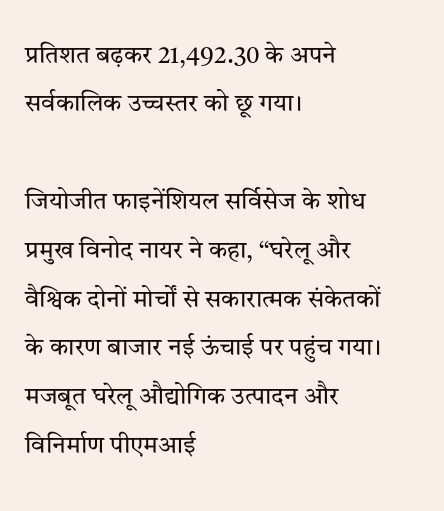प्रतिशत बढ़कर 21,492.30 के अपने सर्वकालिक उच्चस्तर को छू गया।

जियोजीत फाइनेंशियल सर्विसेज के शोध प्रमुख विनोद नायर ने कहा, ‘‘घरेलू और वैश्विक दोनों मोर्चों से सकारात्मक संकेतकों के कारण बाजार नई ऊंचाई पर पहुंच गया। मजबूत घरेलू औद्योगिक उत्पादन और विनिर्माण पीएमआई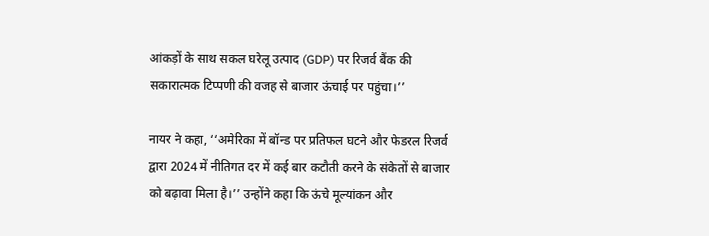आंकड़ों के साथ सकल घरेलू उत्पाद (GDP) पर रिजर्व बैंक की सकारात्मक टिप्पणी की वजह से बाजार ऊंचाई पर पहुंचा।’’

नायर ने कहा, ‘‘अमेरिका में बॉन्ड पर प्रतिफल घटने और फेडरल रिजर्व द्वारा 2024 में नीतिगत दर में कई बार कटौती करने के संकेतों से बाजार को बढ़ावा मिला है।’’ उन्होंने कहा कि ऊंचे मूल्यांकन और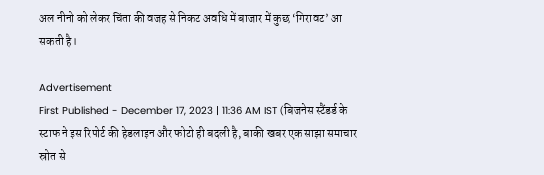अल नीनो को लेकर चिंता की वजह से निकट अवधि में बाजार में कुछ ‘गिरावट’ आ सकती है।

Advertisement
First Published - December 17, 2023 | 11:36 AM IST (बिजनेस स्टैंडर्ड के स्टाफ ने इस रिपोर्ट की हेडलाइन और फोटो ही बदली है, बाकी खबर एक साझा समाचार स्रोत से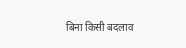बिना किसी बदलाव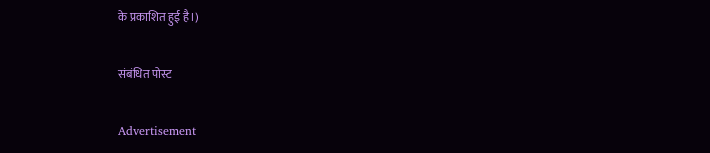के प्रकाशित हुई है।)

संबंधित पोस्ट

Advertisement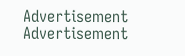Advertisement
Advertisement